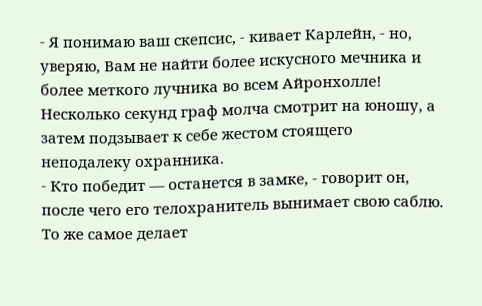- Я понимаю ваш скепсис, - кивает Карлейн, - но, уверяю, Вам не найти более искусного мечника и более меткого лучника во всем Айронхолле!
Несколько секунд граф молча смотрит на юношу, а затем подзывает к себе жестом стоящего неподалеку охранника.
- Кто победит — останется в замке, - говорит он, после чего его телохранитель вынимает свою саблю. То же самое делает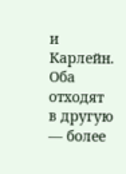и Карлейн. Оба отходят в другую — более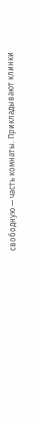свободную — часть комнаты. Прикладывают клинки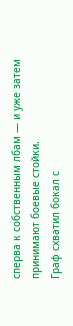сперва к собственным лбам — и уже затем принимают боевые стойки.
Граф схватил бокал с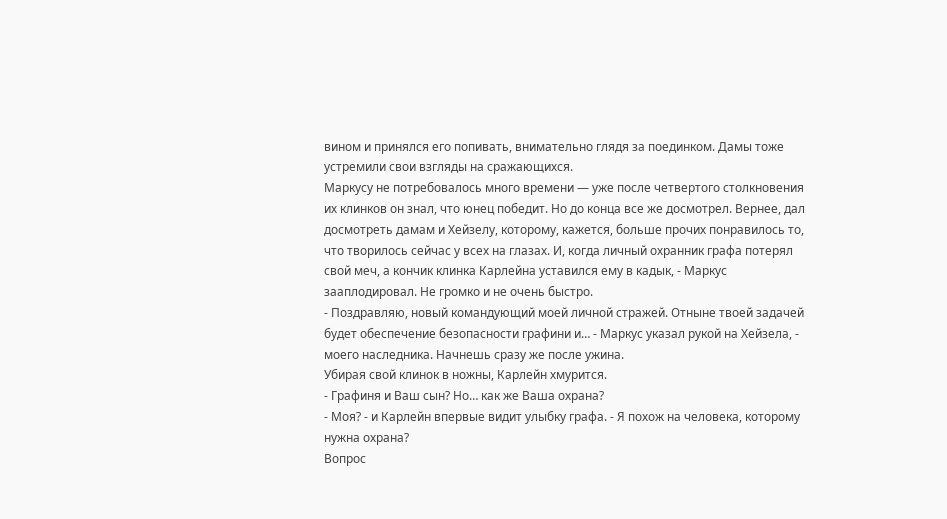вином и принялся его попивать, внимательно глядя за поединком. Дамы тоже устремили свои взгляды на сражающихся.
Маркусу не потребовалось много времени — уже после четвертого столкновения их клинков он знал, что юнец победит. Но до конца все же досмотрел. Вернее, дал досмотреть дамам и Хейзелу, которому, кажется, больше прочих понравилось то, что творилось сейчас у всех на глазах. И, когда личный охранник графа потерял свой меч, а кончик клинка Карлейна уставился ему в кадык, - Маркус зааплодировал. Не громко и не очень быстро.
- Поздравляю, новый командующий моей личной стражей. Отныне твоей задачей будет обеспечение безопасности графини и… - Маркус указал рукой на Хейзела, - моего наследника. Начнешь сразу же после ужина.
Убирая свой клинок в ножны, Карлейн хмурится.
- Графиня и Ваш сын? Но… как же Ваша охрана?
- Моя? - и Карлейн впервые видит улыбку графа. - Я похож на человека, которому нужна охрана?
Вопрос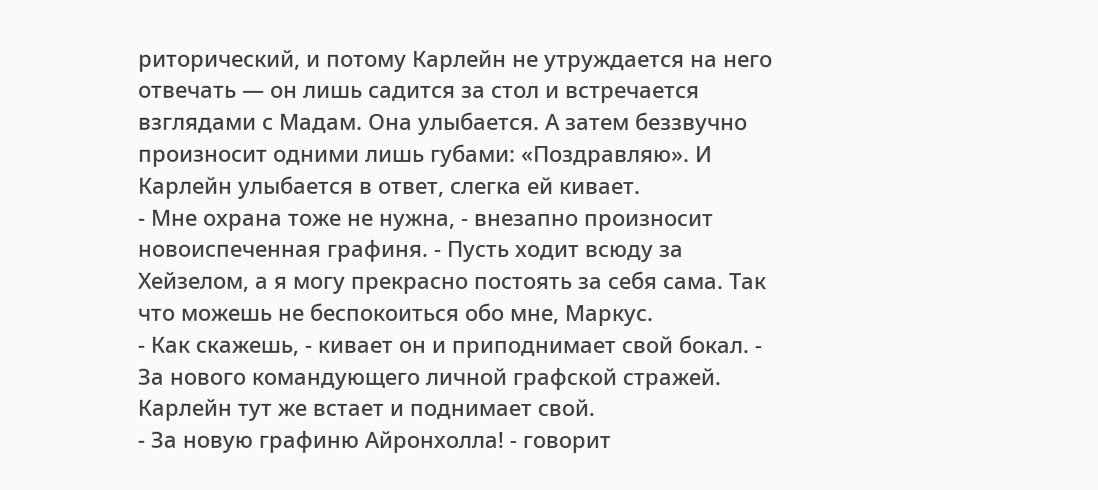риторический, и потому Карлейн не утруждается на него отвечать — он лишь садится за стол и встречается взглядами с Мадам. Она улыбается. А затем беззвучно произносит одними лишь губами: «Поздравляю». И Карлейн улыбается в ответ, слегка ей кивает.
- Мне охрана тоже не нужна, - внезапно произносит новоиспеченная графиня. - Пусть ходит всюду за Хейзелом, а я могу прекрасно постоять за себя сама. Так что можешь не беспокоиться обо мне, Маркус.
- Как скажешь, - кивает он и приподнимает свой бокал. - За нового командующего личной графской стражей.
Карлейн тут же встает и поднимает свой.
- За новую графиню Айронхолла! - говорит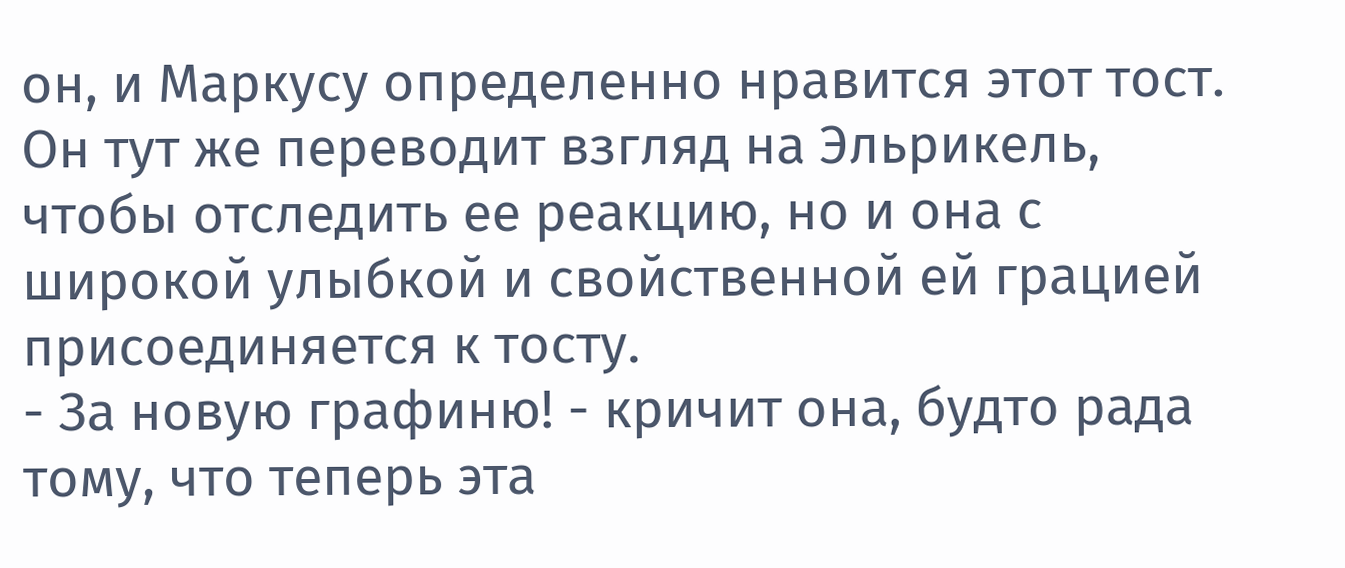он, и Маркусу определенно нравится этот тост. Он тут же переводит взгляд на Эльрикель, чтобы отследить ее реакцию, но и она с широкой улыбкой и свойственной ей грацией присоединяется к тосту.
- За новую графиню! - кричит она, будто рада тому, что теперь эта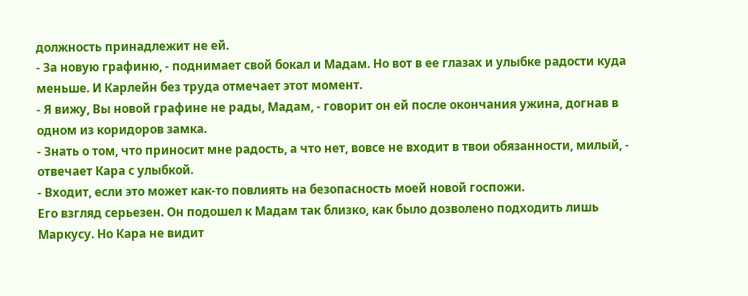должность принадлежит не ей.
- За новую графиню, - поднимает свой бокал и Мадам. Но вот в ее глазах и улыбке радости куда меньше. И Карлейн без труда отмечает этот момент.
- Я вижу, Вы новой графине не рады, Мадам, - говорит он ей после окончания ужина, догнав в одном из коридоров замка.
- Знать о том, что приносит мне радость, а что нет, вовсе не входит в твои обязанности, милый, - отвечает Кара с улыбкой.
- Входит, если это может как-то повлиять на безопасность моей новой госпожи.
Его взгляд серьезен. Он подошел к Мадам так близко, как было дозволено подходить лишь Маркусу. Но Кара не видит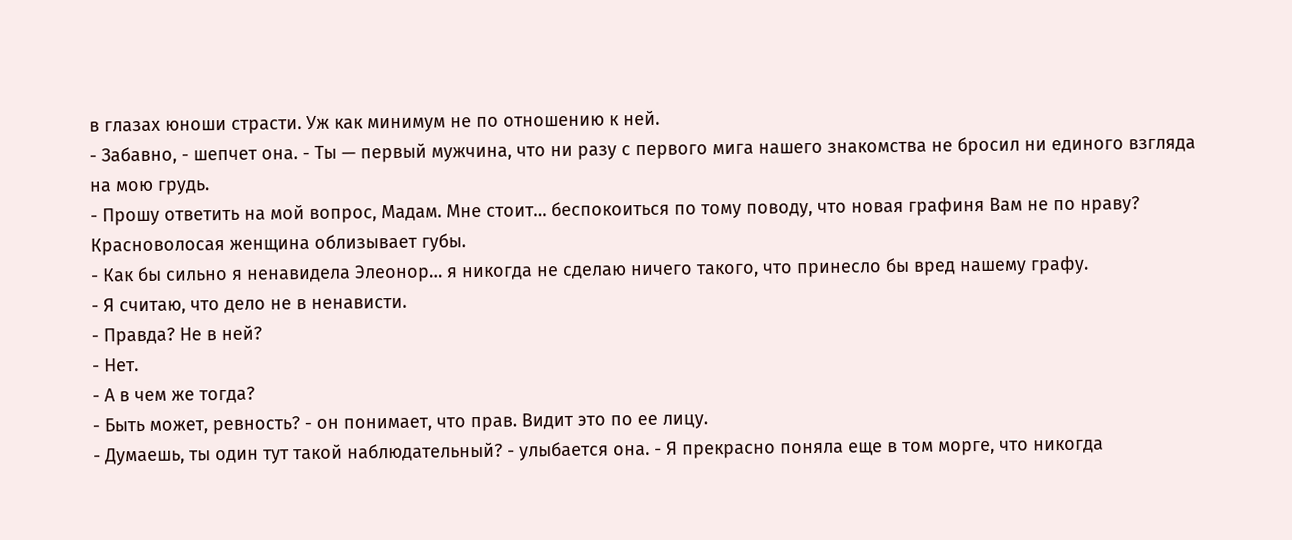в глазах юноши страсти. Уж как минимум не по отношению к ней.
- Забавно, - шепчет она. - Ты — первый мужчина, что ни разу с первого мига нашего знакомства не бросил ни единого взгляда на мою грудь.
- Прошу ответить на мой вопрос, Мадам. Мне стоит… беспокоиться по тому поводу, что новая графиня Вам не по нраву?
Красноволосая женщина облизывает губы.
- Как бы сильно я ненавидела Элеонор… я никогда не сделаю ничего такого, что принесло бы вред нашему графу.
- Я считаю, что дело не в ненависти.
- Правда? Не в ней?
- Нет.
- А в чем же тогда?
- Быть может, ревность? - он понимает, что прав. Видит это по ее лицу.
- Думаешь, ты один тут такой наблюдательный? - улыбается она. - Я прекрасно поняла еще в том морге, что никогда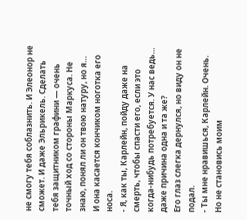не смогу тебя соблазнить. И Элеонор не сможет. И даже Эльрикель. Сделать тебя защитником графини — очень точный ход со стороны Маркуса. Не знаю, понял ли он твою натуру, но я…
И она касается кончиком ноготка его носа.
- Я, как ты, Карлейн, пойду даже на смерть, чтобы спасти его, если это когда-нибудь потребуется. У нас ведь… даже причина одна и та же?
Его глаз слегка дернулся, но виду он не подал.
- Ты мне нравишься, Карлейн. Очень. Но не становись моим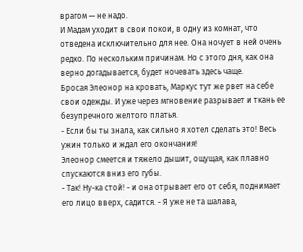врагом — не надо.
И Мадам уходит в свои покои, в одну из комнат, что отведена исключительно для нее. Она ночует в ней очень редко. По нескольким причинам. Но с этого дня, как она верно догадывается, будет ночевать здесь чаще.
Бросая Элеонор на кровать, Маркус тут же рвет на себе свои одежды. И уже через мгновение разрывает и ткань ее безупречного желтого платья.
- Если бы ты знала, как сильно я хотел сделать это! Весь ужин только и ждал его окончания!
Элеонор смеется и тяжело дышит, ощущая, как плавно спускаются вниз его губы.
- Так! Ну-ка стой! - и она отрывает его от себя, поднимает его лицо вверх, садится. - Я уже не та шалава,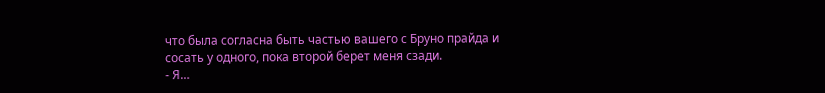что была согласна быть частью вашего с Бруно прайда и сосать у одного, пока второй берет меня сзади.
- Я…